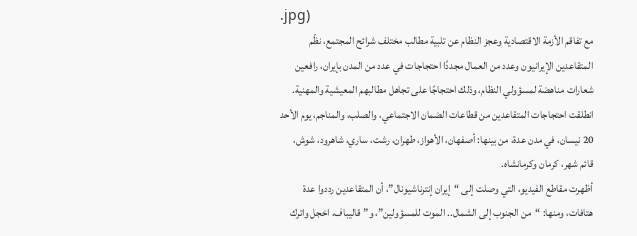.jpg)
مع تفاقم الأزمة الاقتصادية وعجز النظام عن تلبية مطالب مختلف شرائح المجتمع، نظّم المتقاعدين الإيرانيون وعدد من العمال مجددًا احتجاجات في عدد من المدن بإيران، رافعين شعارات مناهضة لمسؤولي النظام، وذلك احتجاجًا على تجاهل مطالبهم المعيشية والمهنية.
انطلقت احتجاجات المتقاعدين من قطاعات الضمان الاجتماعي، والصلب، والمناجم، يوم الأحد 20 نيسان، في مدن عدة، من بينها: أصفهان، الأهواز، طهران، رشت، ساري، شاهرود، شوش، قائم شهر، كرمان وكرمانشاه.
أظهرت مقاطع الفيديو، التي وصلت إلى “إيران إنترناشيونال”، أن المتقاعدين رددوا عدة هتافات، ومنها: “من الجنوب إلى الشمال.. الموت للمسؤولين”، و”قاليباف، اخجل واترك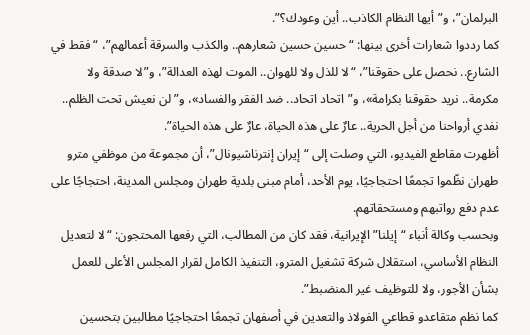البرلمان”، و”أيها النظام الكاذب.. أين وعودك؟”.
كما رددوا شعارات أخرى بينها: “حسين حسين شعارهم.. والكذب والسرقة أعمالهم”، “فقط في الشارع.. نحصل على حقوقنا”، “لا للذل ولا للهوان.. الموت لهذه العدالة”، و”لا صدقة ولا مكرمة.. نريد حقوقنا بكرامة»، و”اتحاد اتحاد.. ضد الفقر والفساد»، و”لن نعيش تحت الظلم.. نفدي أرواحنا من أجل الحرية.. عارٌ على هذه الحياة، عارٌ على هذه الحياة”.
أظهرت مقاطع الفيديو، التي وصلت إلى “إيران إنترناشيونال”، أن مجموعة من موظفي مترو طهران نظّموا تجمعًا احتجاجيًا، يوم الأحد، أمام مبنى بلدية طهران ومجلس المدينة، احتجاجًا على عدم دفع رواتبهم ومستحقاتهم.
وبحسب وكالة أنباء “إيلنا” الإيرانية، فقد كان من المطالب، التي رفعها المحتجون: “لا لتعديل النظام الأساسي، استقلال شركة تشغيل المترو، التنفيذ الكامل لقرار المجلس الأعلى للعمل بشأن الأجور، ولا للتوظيف غير المنضبط”.
كما نظم متقاعدو قطاعي الفولاذ والتعدين في أصفهان تجمعًا احتجاجيًا مطالبين بتحسين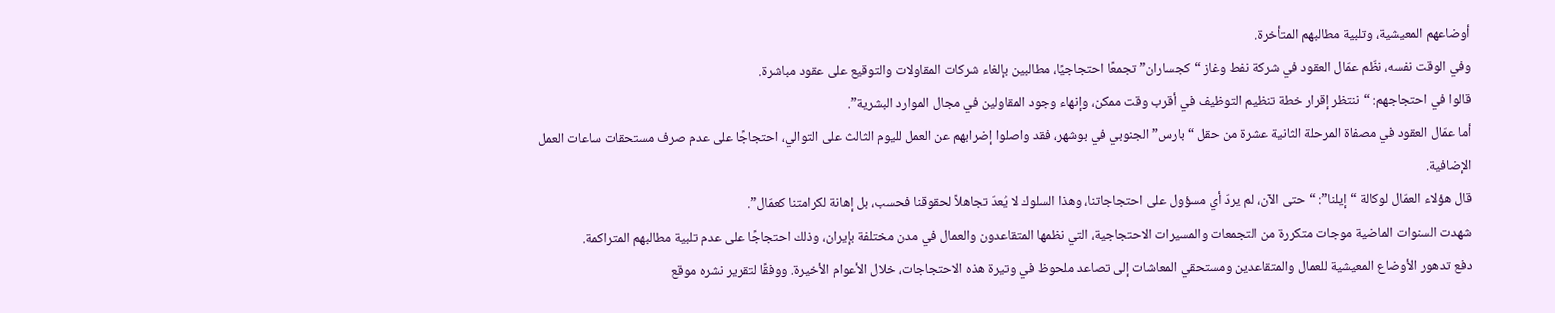أوضاعهم المعيشية، وتلبية مطالبهم المتأخرة.
وفي الوقت نفسه، نظّم عمّال العقود في شركة نفط وغاز “كجساران” تجمعًا احتجاجيًا، مطالبين بإلغاء شركات المقاولات والتوقيع على عقود مباشرة.
قالوا في احتجاجهم: “ننتظر إقرار خطة تنظيم التوظيف في أقرب وقت ممكن، وإنهاء وجود المقاولين في مجال الموارد البشرية”.
أما عمّال العقود في مصفاة المرحلة الثانية عشرة من حقل “بارس” الجنوبي في بوشهر، فقد واصلوا إضرابهم عن العمل لليوم الثالث على التوالي، احتجاجًا على عدم صرف مستحقات ساعات العمل الإضافية.
قال هؤلاء العمّال لوكالة “إيلنا”: “حتى الآن، لم يردّ أي مسؤول على احتجاجاتنا، وهذا السلوك لا يُعدّ تجاهلاً لحقوقنا فحسب، بل إهانة لكرامتنا كعمّال”.
شهدت السنوات الماضية موجات متكررة من التجمعات والمسيرات الاحتجاجية، التي نظمها المتقاعدون والعمال في مدن مختلفة بإيران، وذلك احتجاجًا على عدم تلبية مطالبهم المتراكمة.
دفع تدهور الأوضاع المعيشية للعمال والمتقاعدين ومستحقي المعاشات إلى تصاعد ملحوظ في وتيرة هذه الاحتجاجات، خلال الأعوام الأخيرة. ووفقًا لتقرير نشره موقع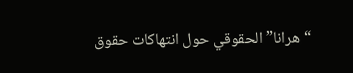“هرانا” الحقوقي حول انتهاكات حقوق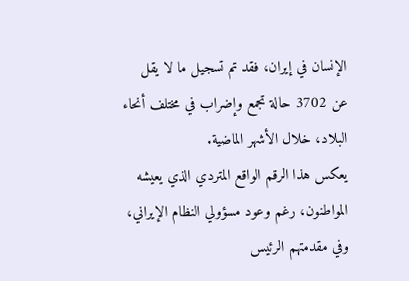الإنسان في إيران، فقد تم تسجيل ما لا يقل عن 3702 حالة تجمع وإضراب في مختلف أنحاء البلاد، خلال الأشهر الماضية.
يعكس هذا الرقم الواقع المتردي الذي يعيشه المواطنون، رغم وعود مسؤولي النظام الإيراني، وفي مقدمتهم الرئيس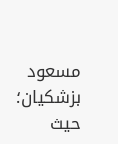مسعود بزشكيان؛ حيث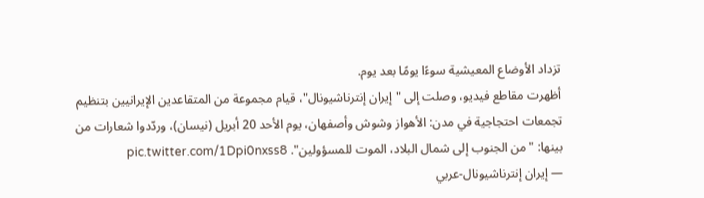تزداد الأوضاع المعيشية سوءًا يومًا بعد يوم.
أظهرت مقاطع فيديو، وصلت إلى "إيران إنترناشيونال"، قيام مجموعة من المتقاعدين الإيرانيين بتنظيم تجمعات احتجاجية في مدن: الأهواز وشوش وأصفهان، يوم الأحد 20 أبريل (نيسان)، وردّدوا شعارات من بينها: "من الجنوب إلى شمال البلاد، الموت للمسؤولين". pic.twitter.com/1Dpi0nxss8
— إيران إنترناشيونال-عربي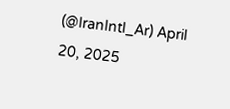(@IranIntl_Ar) April 20, 2025